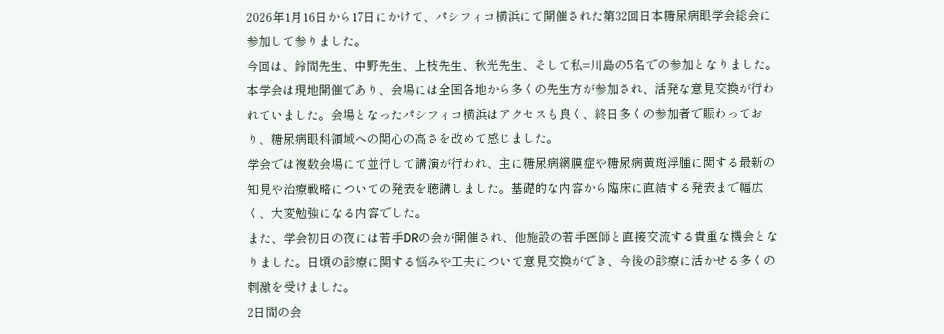2026年1月16日から17日にかけて、パシフィコ横浜にて開催された第32回日本糖尿病眼学会総会に参加して参りました。
今回は、鈴間先生、中野先生、上枝先生、秋光先生、そして私=川島の5名での参加となりました。
本学会は現地開催であり、会場には全国各地から多くの先生方が参加され、活発な意見交換が行われていました。会場となったパシフィコ横浜はアクセスも良く、終日多くの参加者で賑わっており、糖尿病眼科領域への関心の高さを改めて感じました。
学会では複数会場にて並行して講演が行われ、主に糖尿病網膜症や糖尿病黄斑浮腫に関する最新の知見や治療戦略についての発表を聴講しました。基礎的な内容から臨床に直結する発表まで幅広く、大変勉強になる内容でした。
また、学会初日の夜には若手DRの会が開催され、他施設の若手医師と直接交流する貴重な機会となりました。日頃の診療に関する悩みや工夫について意見交換ができ、今後の診療に活かせる多くの刺激を受けました。
2日間の会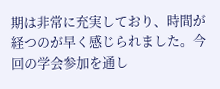期は非常に充実しており、時間が経つのが早く感じられました。今回の学会参加を通し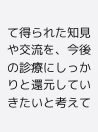て得られた知見や交流を、今後の診療にしっかりと還元していきたいと考えて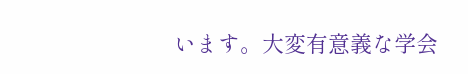います。大変有意義な学会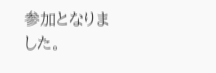参加となりました。